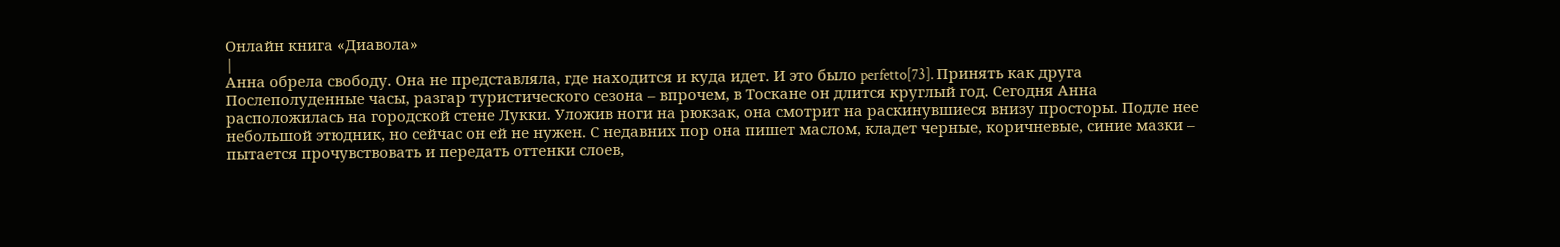Онлайн книга «Диавола»
|
Анна обрела свободу. Она не представляла, где находится и куда идет. И это было perfetto[73]. Принять как друга Послеполуденные часы, разгар туристического сезона – впрочем, в Тоскане он длится круглый год. Сегодня Анна расположилась на городской стене Лукки. Уложив ноги на рюкзак, она смотрит на раскинувшиеся внизу просторы. Подле нее небольшой этюдник, но сейчас он ей не нужен. С недавних пор она пишет маслом, кладет черные, коричневые, синие мазки – пытается прочувствовать и передать оттенки слоев,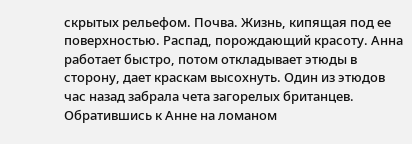скрытых рельефом. Почва. Жизнь, кипящая под ее поверхностью. Распад, порождающий красоту. Анна работает быстро, потом откладывает этюды в сторону, дает краскам высохнуть. Один из этюдов час назад забрала чета загорелых британцев. Обратившись к Анне на ломаном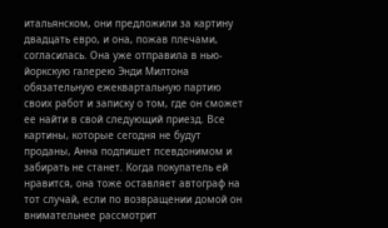итальянском, они предложили за картину двадцать евро, и она, пожав плечами, согласилась. Она уже отправила в нью-йоркскую галерею Энди Милтона обязательную ежеквартальную партию своих работ и записку о том, где он сможет ее найти в свой следующий приезд. Все картины, которые сегодня не будут проданы, Анна подпишет псевдонимом и забирать не станет. Когда покупатель ей нравится, она тоже оставляет автограф на тот случай, если по возвращении домой он внимательнее рассмотрит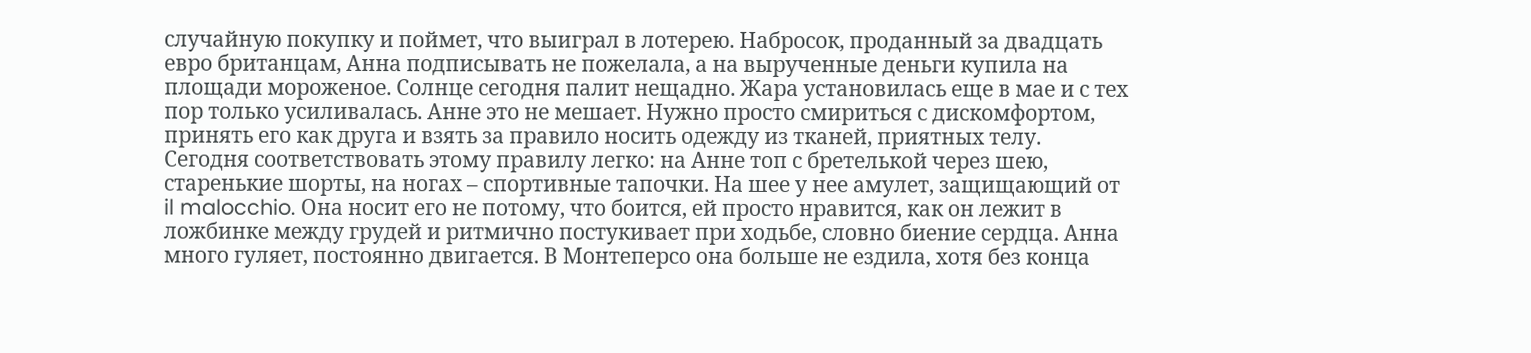случайную покупку и поймет, что выиграл в лотерею. Набросок, проданный за двадцать евро британцам, Анна подписывать не пожелала, а на вырученные деньги купила на площади мороженое. Солнце сегодня палит нещадно. Жара установилась еще в мае и с тех пор только усиливалась. Анне это не мешает. Нужно просто смириться с дискомфортом, принять его как друга и взять за правило носить одежду из тканей, приятных телу. Сегодня соответствовать этому правилу легко: на Анне топ с бретелькой через шею, старенькие шорты, на ногах – спортивные тапочки. На шее у нее амулет, защищающий от il malocchio. Она носит его не потому, что боится, ей просто нравится, как он лежит в ложбинке между грудей и ритмично постукивает при ходьбе, словно биение сердца. Анна много гуляет, постоянно двигается. В Монтеперсо она больше не ездила, хотя без конца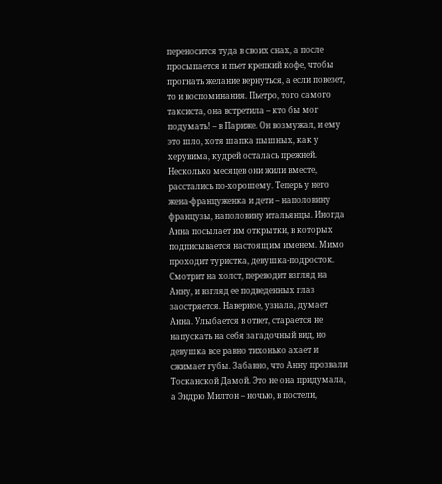переносится туда в своих снах, а после просыпается и пьет крепкий кофе, чтобы прогнать желание вернуться, а если повезет, то и воспоминания. Пьетро, того самого таксиста, она встретила – кто бы мог подумать! – в Париже. Он возмужал, и ему это шло, хотя шапка пышных, как у херувима, кудрей осталась прежней. Несколько месяцев они жили вместе, расстались по-хорошему. Теперь у него жена-француженка и дети – наполовину французы, наполовину итальянцы. Иногда Анна посылает им открытки, в которых подписывается настоящим именем. Мимо проходит туристка, девушка-подросток. Смотрит на холст, переводит взгляд на Анну, и взгляд ее подведенных глаз заостряется. Наверное, узнала, думает Анна. Улыбается в ответ, старается не напускать на себя загадочный вид, но девушка все равно тихонько ахает и сжимает губы. Забавно, что Анну прозвали Тосканской Дамой. Это не она придумала, а Эндрю Милтон – ночью, в постели,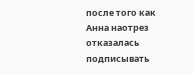после того как Анна наотрез отказалась подписывать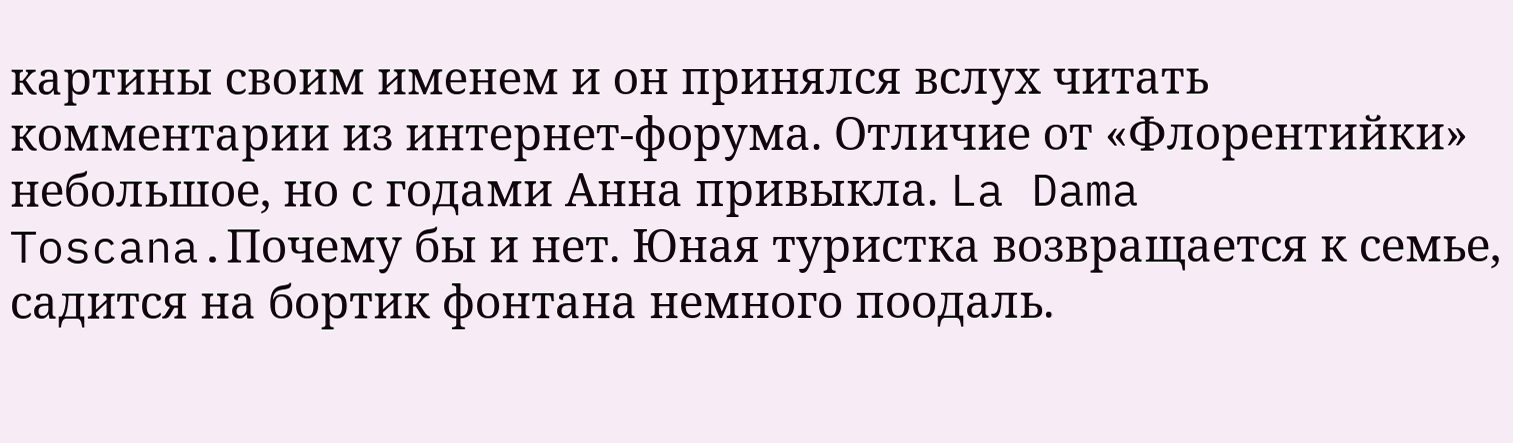картины своим именем и он принялся вслух читать комментарии из интернет-форума. Отличие от «Флорентийки» небольшое, но с годами Анна привыкла. La Dama Toscana.Почему бы и нет. Юная туристка возвращается к семье, садится на бортик фонтана немного поодаль.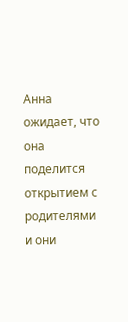Анна ожидает, что она поделится открытием с родителями и они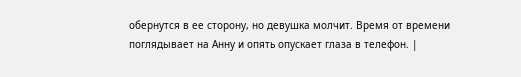обернутся в ее сторону, но девушка молчит. Время от времени поглядывает на Анну и опять опускает глаза в телефон. |